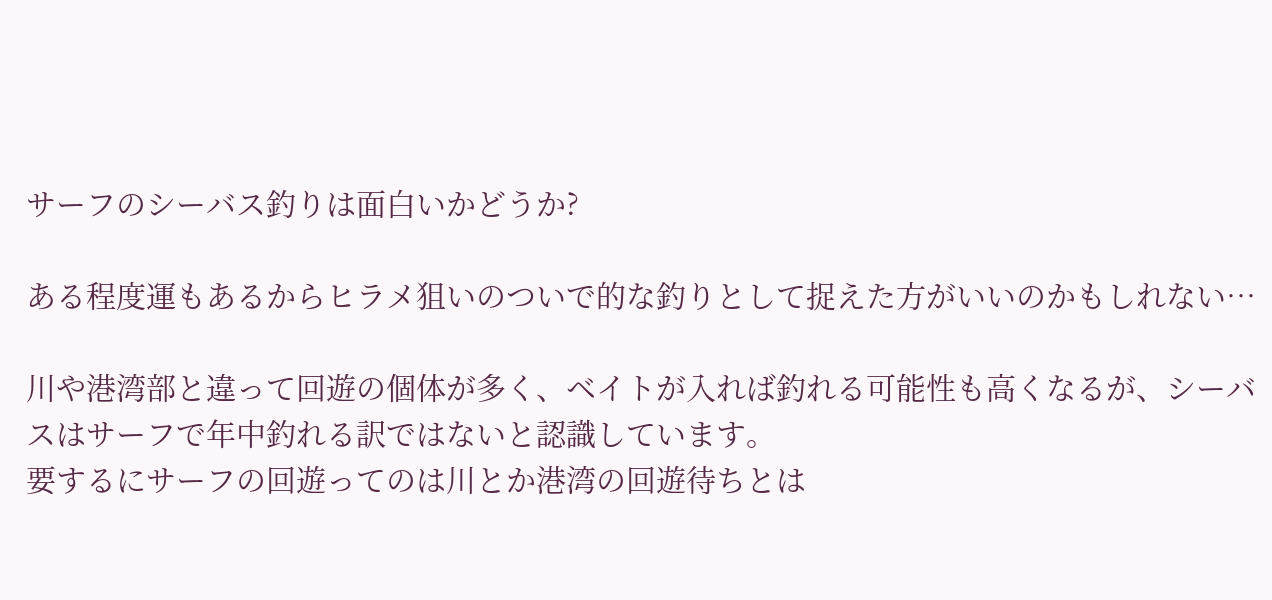サーフのシーバス釣りは面白いかどうか?

ある程度運もあるからヒラメ狙いのついで的な釣りとして捉えた方がいいのかもしれない…

川や港湾部と違って回遊の個体が多く、ベイトが入れば釣れる可能性も高くなるが、シーバスはサーフで年中釣れる訳ではないと認識しています。
要するにサーフの回遊ってのは川とか港湾の回遊待ちとは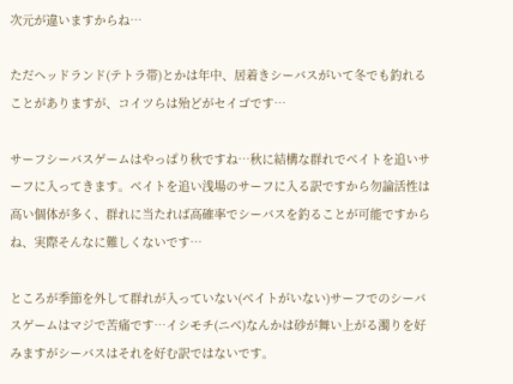次元が違いますからね…

ただヘッドランド(テトラ帯)とかは年中、居着きシーバスがいて冬でも釣れることがありますが、コイツらは殆どがセイゴです…

サーフシーバスゲームはやっぱり秋ですね…秋に結構な群れでベイトを追いサーフに入ってきます。ベイトを追い浅場のサーフに入る訳ですから勿論活性は高い個体が多く、群れに当たれば高確率でシーバスを釣ることが可能ですからね、実際そんなに難しくないです…

ところが季節を外して群れが入っていない(ベイトがいない)サーフでのシーバスゲームはマジで苦痛です…イシモチ(ニベ)なんかは砂が舞い上がる濁りを好みますがシーバスはそれを好む訳ではないです。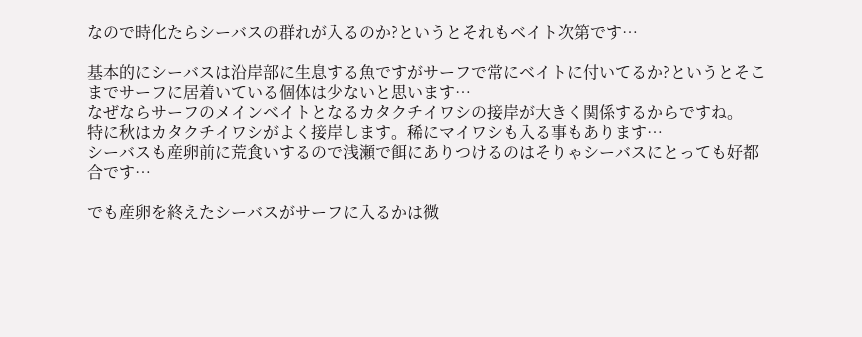なので時化たらシーバスの群れが入るのか?というとそれもベイト次第です…

基本的にシーバスは沿岸部に生息する魚ですがサーフで常にベイトに付いてるか?というとそこまでサーフに居着いている個体は少ないと思います…
なぜならサーフのメインベイトとなるカタクチイワシの接岸が大きく関係するからですね。
特に秋はカタクチイワシがよく接岸します。稀にマイワシも入る事もあります…
シーバスも産卵前に荒食いするので浅瀬で餌にありつけるのはそりゃシーバスにとっても好都合です…

でも産卵を終えたシーバスがサーフに入るかは微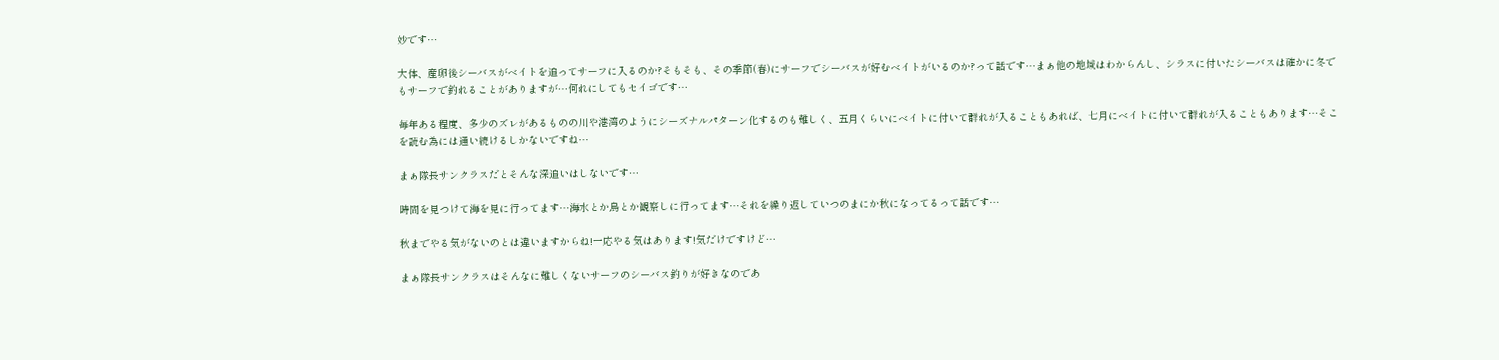妙です…

大体、産卵後シーバスがベイトを追ってサーフに入るのか?そもそも、その季節(春)にサーフでシーバスが好むベイトがいるのか?って話です…まぁ他の地域はわからんし、シラスに付いたシーバスは確かに冬でもサーフで釣れることがありますが…何れにしてもセイゴです…

毎年ある程度、多少のズレがあるものの川や港湾のようにシーズナルパターン化するのも難しく、五月くらいにベイトに付いて群れが入ることもあれば、七月にベイトに付いて群れが入ることもあります…そこを読む為には通い続けるしかないですね…

まぁ隊長サンクラスだとそんな深追いはしないです…

時間を見つけて海を見に行ってます…海水とか鳥とか観察しに行ってます…それを繰り返していつのまにか秋になってるって話です…

秋までやる気がないのとは違いますからね!一応やる気はあります!気だけですけど…

まぁ隊長サンクラスはそんなに難しくないサーフのシーバス釣りが好きなのであ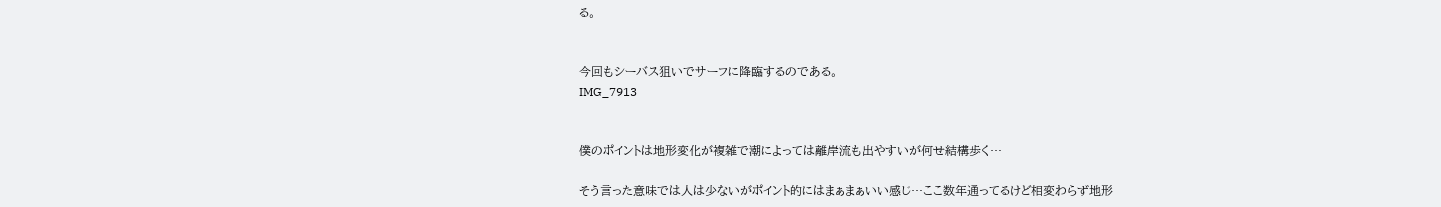る。


今回もシーバス狙いでサーフに降臨するのである。
IMG_7913


僕のポイントは地形変化が複雑で潮によっては離岸流も出やすいが何せ結構歩く…

そう言った意味では人は少ないがポイント的にはまぁまぁいい感じ…ここ数年通ってるけど相変わらず地形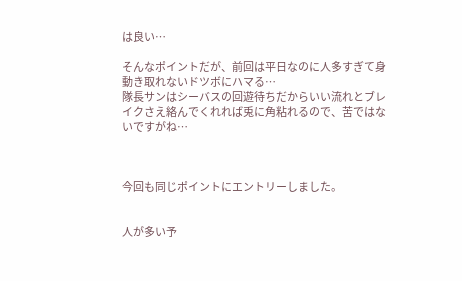は良い…

そんなポイントだが、前回は平日なのに人多すぎて身動き取れないドツボにハマる…
隊長サンはシーバスの回遊待ちだからいい流れとブレイクさえ絡んでくれれば兎に角粘れるので、苦ではないですがね…



今回も同じポイントにエントリーしました。


人が多い予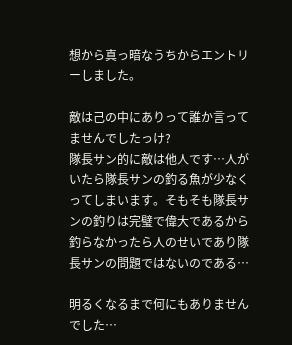想から真っ暗なうちからエントリーしました。

敵は己の中にありって誰か言ってませんでしたっけ?
隊長サン的に敵は他人です…人がいたら隊長サンの釣る魚が少なくってしまいます。そもそも隊長サンの釣りは完璧で偉大であるから釣らなかったら人のせいであり隊長サンの問題ではないのである…

明るくなるまで何にもありませんでした…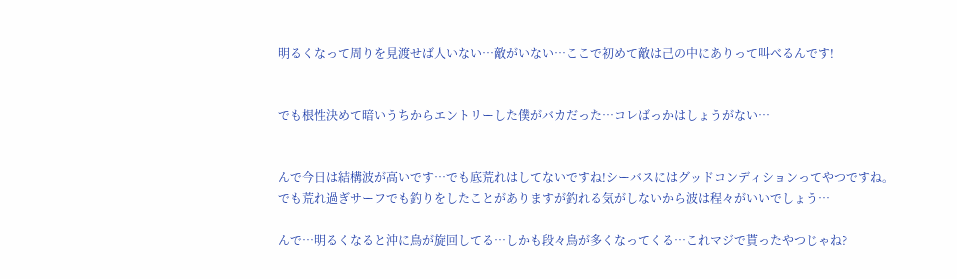明るくなって周りを見渡せば人いない…敵がいない…ここで初めて敵は己の中にありって叫べるんです!


でも根性決めて暗いうちからエントリーした僕がバカだった…コレばっかはしょうがない…


んで今日は結構波が高いです…でも底荒れはしてないですね!シーバスにはグッドコンディションってやつですね。
でも荒れ過ぎサーフでも釣りをしたことがありますが釣れる気がしないから波は程々がいいでしょう…

んで…明るくなると沖に鳥が旋回してる…しかも段々鳥が多くなってくる…これマジで貰ったやつじゃね?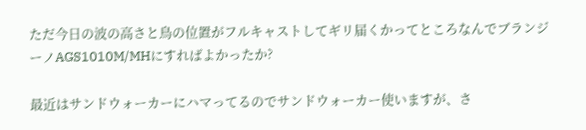ただ今日の波の高さと鳥の位置がフルキャストしてギリ届くかってところなんでブランジーノAGS1010M/MHにすればよかったか?

最近はサンドウォーカーにハマってるのでサンドウォーカー使いますが、さ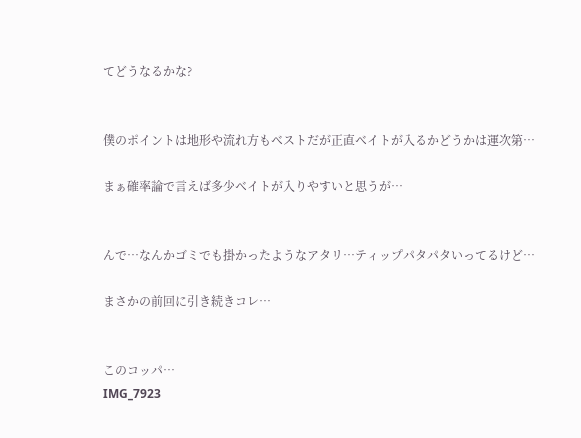てどうなるかな?


僕のポイントは地形や流れ方もベストだが正直ベイトが入るかどうかは運次第…

まぁ確率論で言えば多少ベイトが入りやすいと思うが…


んで…なんかゴミでも掛かったようなアタリ…ティップパタパタいってるけど…

まさかの前回に引き続きコレ…


このコッパ…
IMG_7923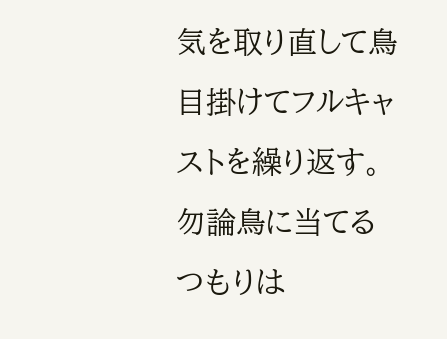気を取り直して鳥目掛けてフルキャストを繰り返す。勿論鳥に当てるつもりは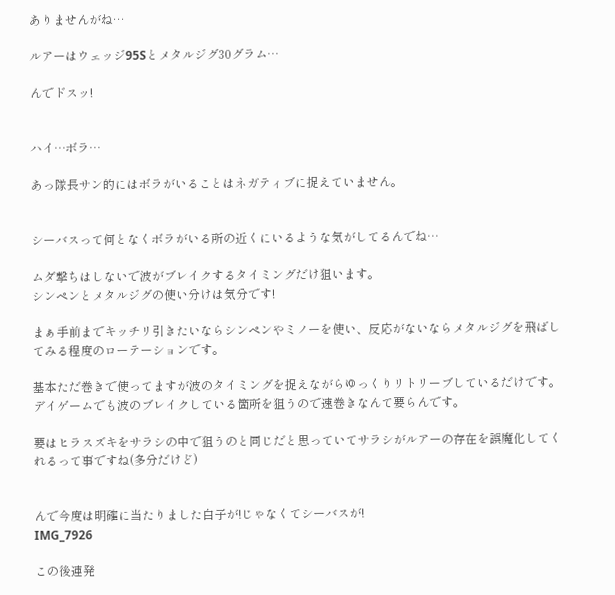ありませんがね…

ルアーはウェッジ95Sとメタルジグ30グラム…

んでドスッ!


ハイ…ボラ…

あっ隊長サン的にはボラがいることはネガティブに捉えていません。


シーバスって何となくボラがいる所の近くにいるような気がしてるんでね…

ムダ撃ちはしないで波がブレイクするタイミングだけ狙います。
シンペンとメタルジグの使い分けは気分です!

まぁ手前までキッチリ引きたいならシンペンやミノーを使い、反応がないならメタルジグを飛ばしてみる程度のローテーションです。

基本ただ巻きで使ってますが波のタイミングを捉えながらゆっくりリトリーブしているだけです。デイゲームでも波のブレイクしている箇所を狙うので速巻きなんて要らんです。

要はヒラスズキをサラシの中で狙うのと同じだと思っていてサラシがルアーの存在を誤魔化してくれるって事ですね(多分だけど)


んで今度は明確に当たりました白子が!じゃなくてシーバスが!
IMG_7926

この後連発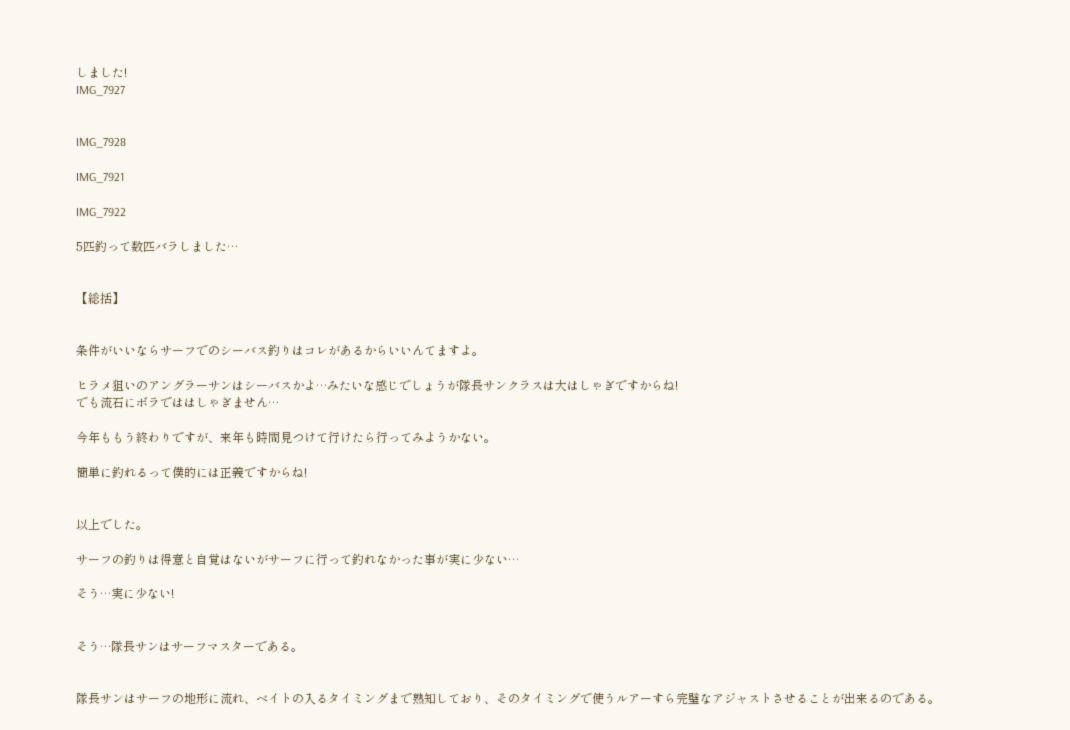しました!
IMG_7927


IMG_7928

IMG_7921

IMG_7922

5匹釣って数匹バラしました…


【総括】


条件がいいならサーフでのシーバス釣りはコレがあるからいいんてますよ。

ヒラメ狙いのアングラーサンはシーバスかよ…みたいな感じでしょうが隊長サンクラスは大はしゃぎですからね!
でも流石にボラでははしゃぎません…

今年ももう終わりですが、来年も時間見つけて行けたら行ってみようかない。

簡単に釣れるって僕的には正義ですからね!


以上でした。

サーフの釣りは得意と自覚はないがサーフに行って釣れなかった事が実に少ない…

そう…実に少ない!


そう…隊長サンはサーフマスターである。


隊長サンはサーフの地形に流れ、ベイトの入るタイミングまで熟知しており、そのタイミングで使うルアーすら完璧なアジャストさせることが出来るのである。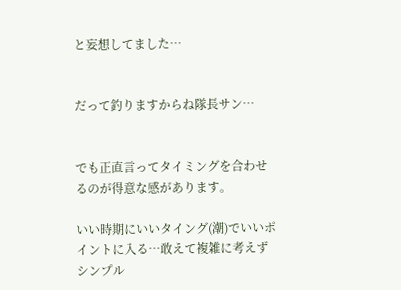と妄想してました…


だって釣りますからね隊長サン…


でも正直言ってタイミングを合わせるのが得意な感があります。

いい時期にいいタイング(潮)でいいポイントに入る…敢えて複雑に考えずシンプル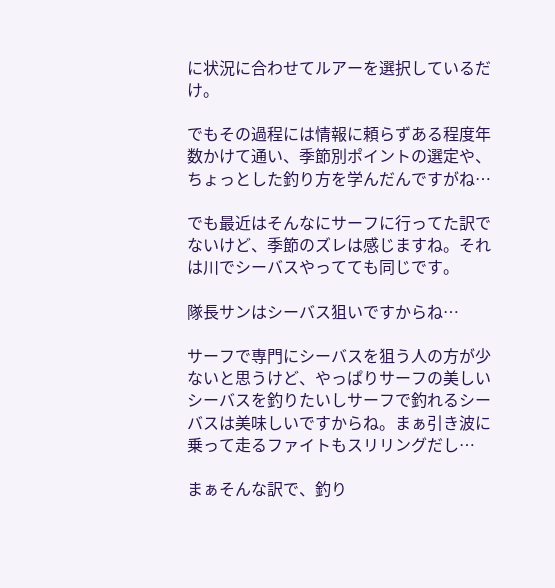に状況に合わせてルアーを選択しているだけ。

でもその過程には情報に頼らずある程度年数かけて通い、季節別ポイントの選定や、ちょっとした釣り方を学んだんですがね…

でも最近はそんなにサーフに行ってた訳でないけど、季節のズレは感じますね。それは川でシーバスやってても同じです。

隊長サンはシーバス狙いですからね…

サーフで専門にシーバスを狙う人の方が少ないと思うけど、やっぱりサーフの美しいシーバスを釣りたいしサーフで釣れるシーバスは美味しいですからね。まぁ引き波に乗って走るファイトもスリリングだし…

まぁそんな訳で、釣り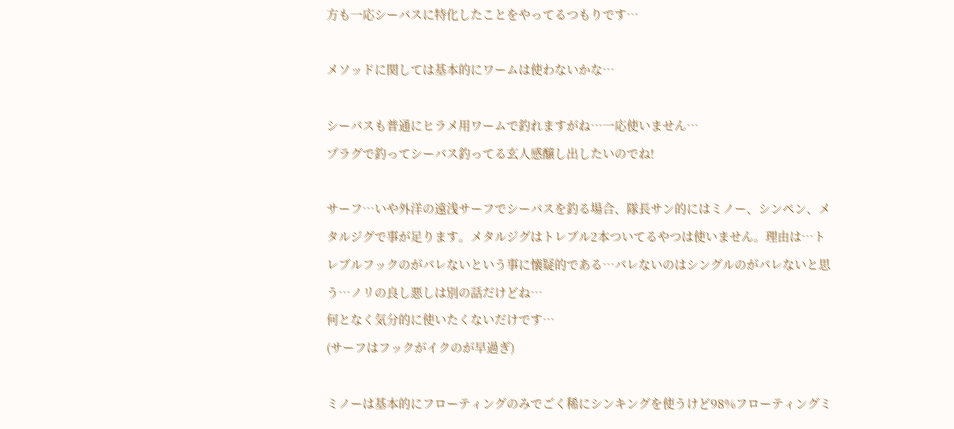方も一応シーバスに特化したことをやってるつもりです…

メソッドに関しては基本的にワームは使わないかな…

シーバスも普通にヒラメ用ワームで釣れますがね…一応使いません…
プラグで釣ってシーバス釣ってる玄人感醸し出したいのでね!

サーフ…いや外洋の遠浅サーフでシーバスを釣る場合、隊長サン的にはミノー、シンペン、メタルジグで事が足ります。メタルジグはトレブル2本ついてるやつは使いません。理由は…トレブルフックのがバレないという事に懐疑的である…バレないのはシングルのがバレないと思う…ノリの良し悪しは別の話だけどね…
何となく気分的に使いたくないだけです…
(サーフはフックがイクのが早過ぎ)

ミノーは基本的にフローティングのみでごく稀にシンキングを使うけど98%フローティングミ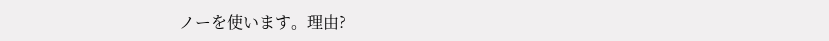ノーを使います。理由?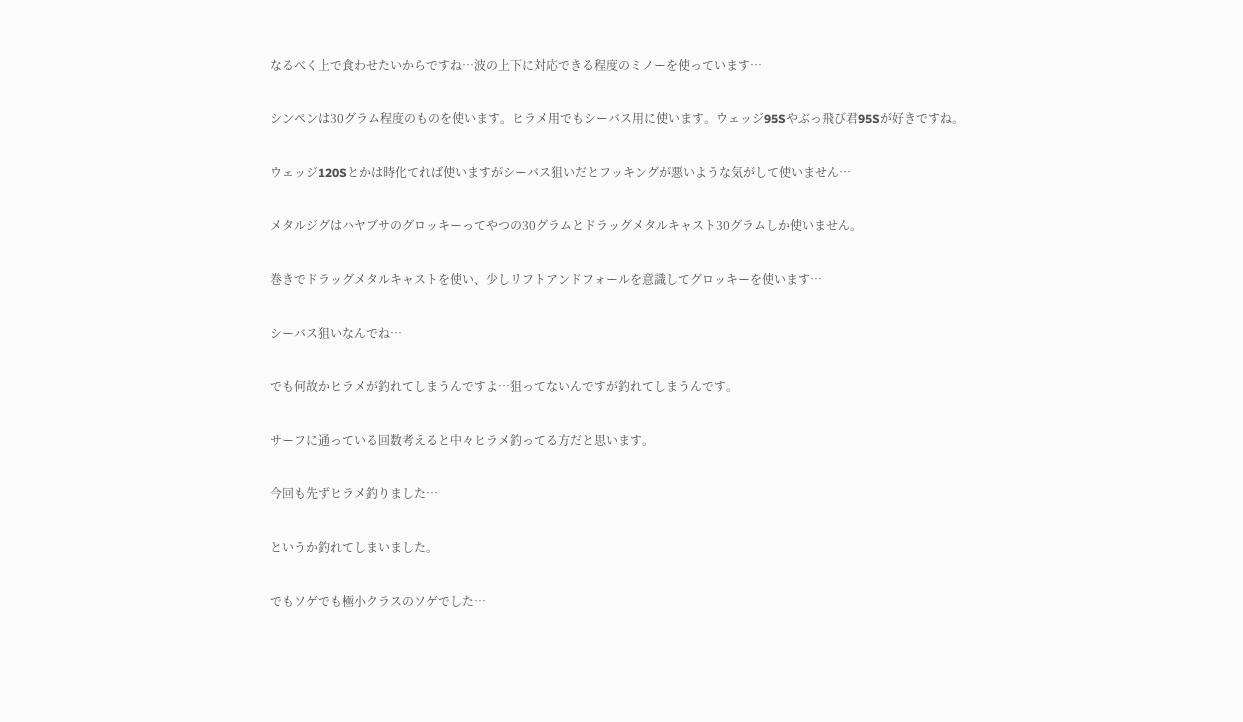なるべく上で食わせたいからですね…波の上下に対応できる程度のミノーを使っています…

シンペンは30グラム程度のものを使います。ヒラメ用でもシーバス用に使います。ウェッジ95Sやぶっ飛び君95Sが好きですね。

ウェッジ120Sとかは時化てれば使いますがシーバス狙いだとフッキングが悪いような気がして使いません…

メタルジグはハヤブサのグロッキーってやつの30グラムとドラッグメタルキャスト30グラムしか使いません。

巻きでドラッグメタルキャストを使い、少しリフトアンドフォールを意識してグロッキーを使います…

シーバス狙いなんでね…

でも何故かヒラメが釣れてしまうんですよ…狙ってないんですが釣れてしまうんです。

サーフに通っている回数考えると中々ヒラメ釣ってる方だと思います。

今回も先ずヒラメ釣りました…

というか釣れてしまいました。

でもソゲでも極小クラスのソゲでした…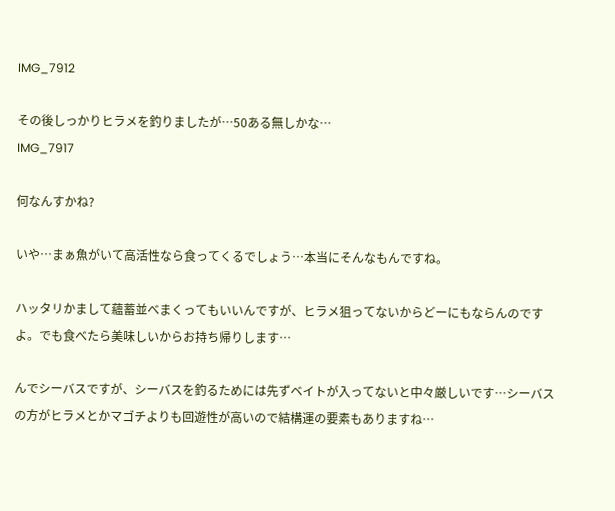IMG_7912

その後しっかりヒラメを釣りましたが…50ある無しかな…
IMG_7917

何なんすかね?

いや…まぁ魚がいて高活性なら食ってくるでしょう…本当にそんなもんですね。

ハッタリかまして蘊蓄並べまくってもいいんですが、ヒラメ狙ってないからどーにもならんのですよ。でも食べたら美味しいからお持ち帰りします…

んでシーバスですが、シーバスを釣るためには先ずベイトが入ってないと中々厳しいです…シーバスの方がヒラメとかマゴチよりも回遊性が高いので結構運の要素もありますね…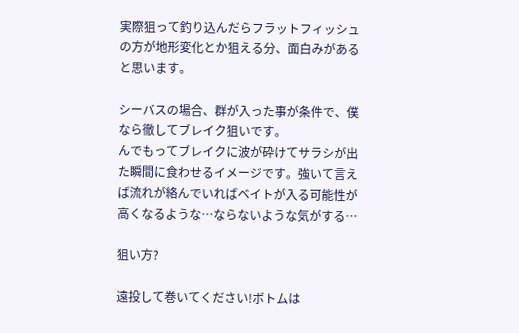実際狙って釣り込んだらフラットフィッシュの方が地形変化とか狙える分、面白みがあると思います。

シーバスの場合、群が入った事が条件で、僕なら徹してブレイク狙いです。
んでもってブレイクに波が砕けてサラシが出た瞬間に食わせるイメージです。強いて言えば流れが絡んでいればベイトが入る可能性が高くなるような…ならないような気がする…

狙い方?

遠投して巻いてください!ボトムは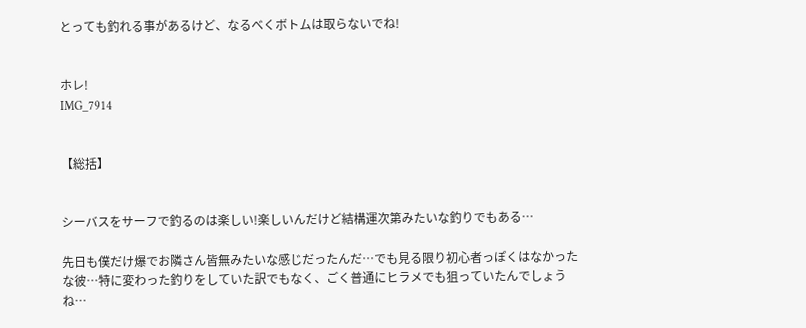とっても釣れる事があるけど、なるべくボトムは取らないでね!


ホレ!
IMG_7914


【総括】


シーバスをサーフで釣るのは楽しい!楽しいんだけど結構運次第みたいな釣りでもある…

先日も僕だけ爆でお隣さん皆無みたいな感じだったんだ…でも見る限り初心者っぽくはなかったな彼…特に変わった釣りをしていた訳でもなく、ごく普通にヒラメでも狙っていたんでしょうね…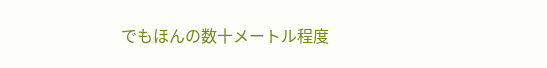でもほんの数十メートル程度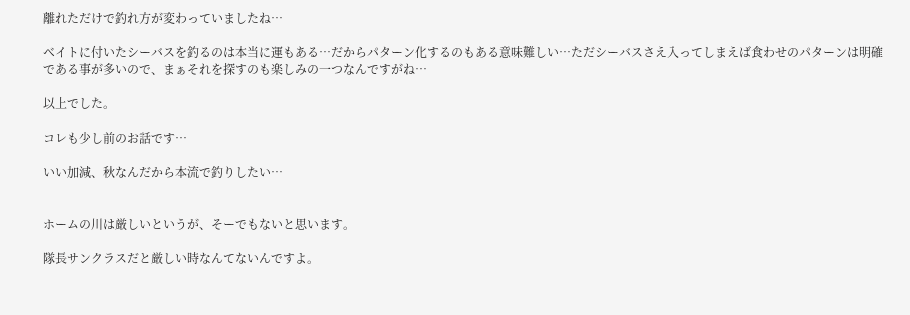離れただけで釣れ方が変わっていましたね…

ベイトに付いたシーバスを釣るのは本当に運もある…だからパターン化するのもある意味難しい…ただシーバスさえ入ってしまえば食わせのパターンは明確である事が多いので、まぁそれを探すのも楽しみの一つなんですがね…

以上でした。

コレも少し前のお話です…

いい加減、秋なんだから本流で釣りしたい…


ホームの川は厳しいというが、そーでもないと思います。

隊長サンクラスだと厳しい時なんてないんですよ。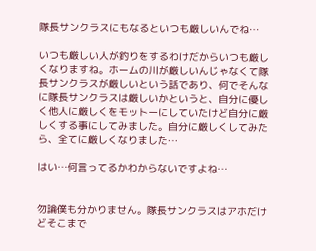隊長サンクラスにもなるといつも厳しいんでね…

いつも厳しい人が釣りをするわけだからいつも厳しくなりますね。ホームの川が厳しいんじゃなくて隊長サンクラスが厳しいという話であり、何でそんなに隊長サンクラスは厳しいかというと、自分に優しく他人に厳しくをモットーにしていたけど自分に厳しくする事にしてみました。自分に厳しくしてみたら、全てに厳しくなりました…

はい…何言ってるかわからないですよね…


勿論僕も分かりません。隊長サンクラスはアホだけどそこまで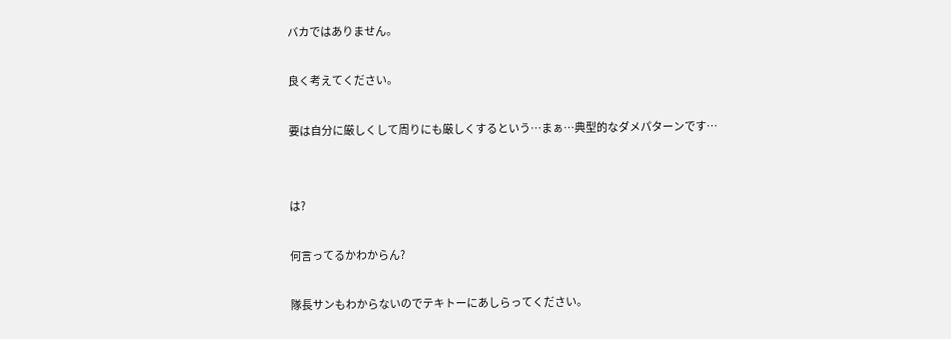バカではありません。

良く考えてください。

要は自分に厳しくして周りにも厳しくするという…まぁ…典型的なダメパターンです…


は?

何言ってるかわからん?

隊長サンもわからないのでテキトーにあしらってください。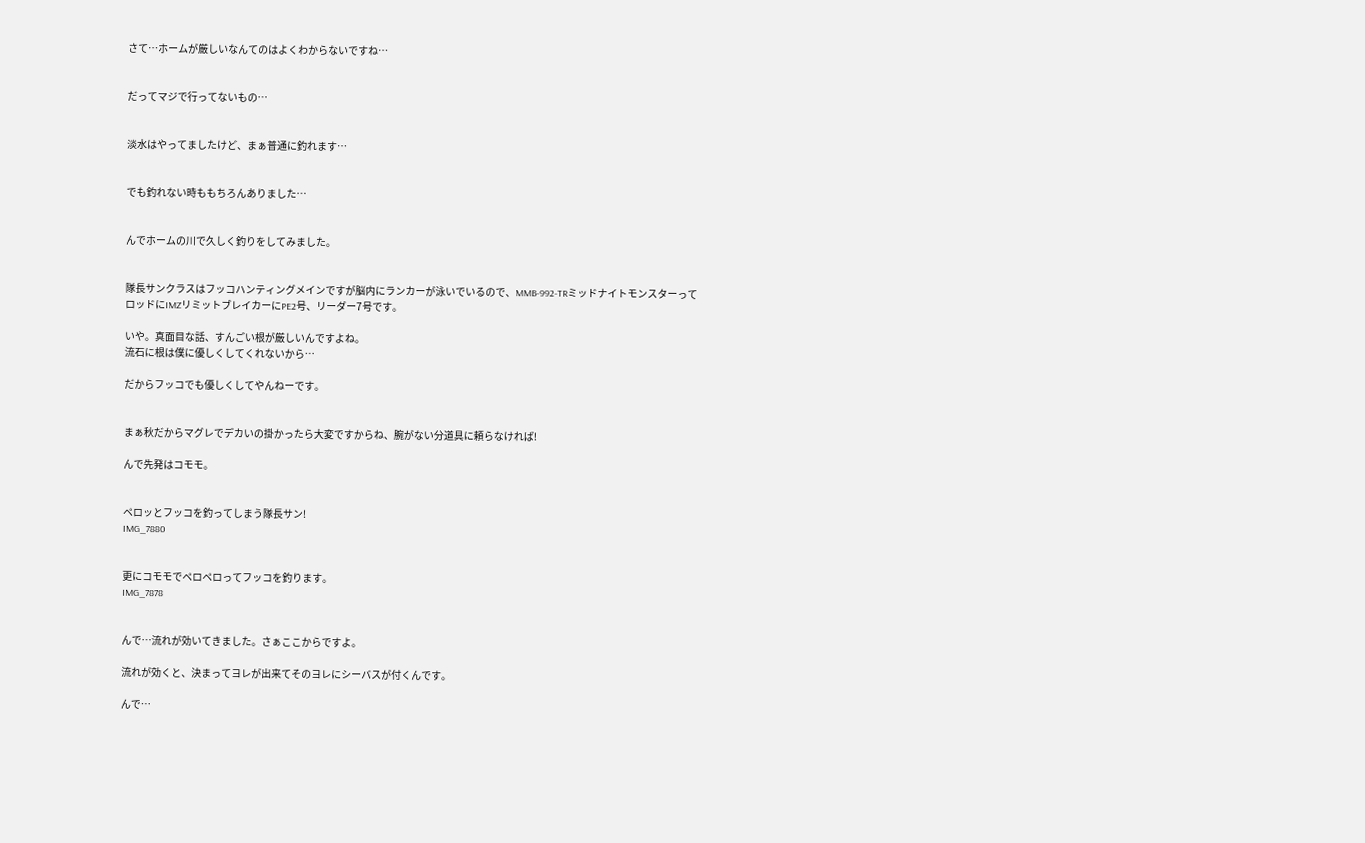さて…ホームが厳しいなんてのはよくわからないですね…


だってマジで行ってないもの…


淡水はやってましたけど、まぁ普通に釣れます…


でも釣れない時ももちろんありました…


んでホームの川で久しく釣りをしてみました。


隊長サンクラスはフッコハンティングメインですが脳内にランカーが泳いでいるので、MMB-992-TRミッドナイトモンスターってロッドにIMZリミットブレイカーにPE2号、リーダー7号です。

いや。真面目な話、すんごい根が厳しいんですよね。
流石に根は僕に優しくしてくれないから…

だからフッコでも優しくしてやんねーです。


まぁ秋だからマグレでデカいの掛かったら大変ですからね、腕がない分道具に頼らなければ!

んで先発はコモモ。


ペロッとフッコを釣ってしまう隊長サン!
IMG_7880


更にコモモでペロペロってフッコを釣ります。
IMG_7878


んで…流れが効いてきました。さぁここからですよ。

流れが効くと、決まってヨレが出来てそのヨレにシーバスが付くんです。

んで…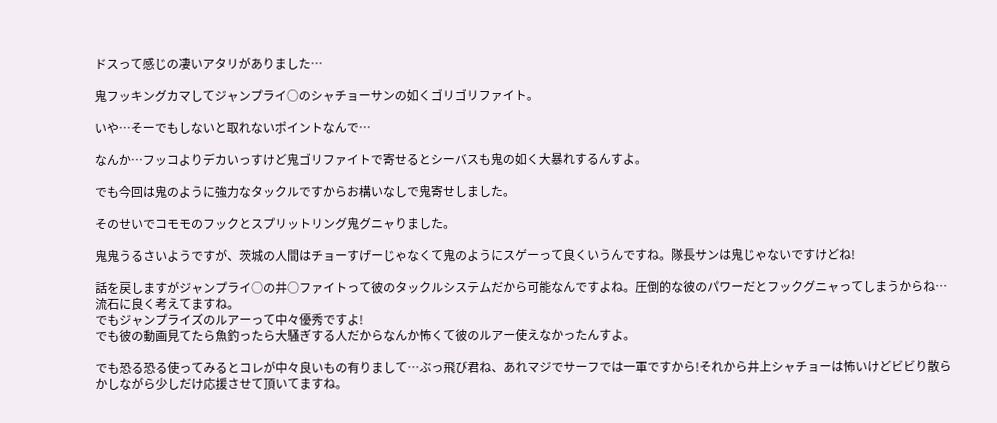ドスって感じの凄いアタリがありました…

鬼フッキングカマしてジャンプライ○のシャチョーサンの如くゴリゴリファイト。

いや…そーでもしないと取れないポイントなんで…

なんか…フッコよりデカいっすけど鬼ゴリファイトで寄せるとシーバスも鬼の如く大暴れするんすよ。

でも今回は鬼のように強力なタックルですからお構いなしで鬼寄せしました。

そのせいでコモモのフックとスプリットリング鬼グニャりました。

鬼鬼うるさいようですが、茨城の人間はチョーすげーじゃなくて鬼のようにスゲーって良くいうんですね。隊長サンは鬼じゃないですけどね!

話を戻しますがジャンプライ○の井○ファイトって彼のタックルシステムだから可能なんですよね。圧倒的な彼のパワーだとフックグニャってしまうからね…流石に良く考えてますね。
でもジャンプライズのルアーって中々優秀ですよ!
でも彼の動画見てたら魚釣ったら大騒ぎする人だからなんか怖くて彼のルアー使えなかったんすよ。

でも恐る恐る使ってみるとコレが中々良いもの有りまして…ぶっ飛び君ね、あれマジでサーフでは一軍ですから!それから井上シャチョーは怖いけどビビり散らかしながら少しだけ応援させて頂いてますね。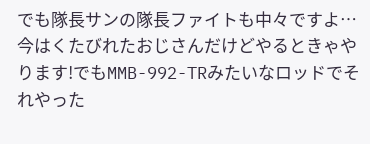でも隊長サンの隊長ファイトも中々ですよ…今はくたびれたおじさんだけどやるときゃやります!でもMMB-992-TRみたいなロッドでそれやった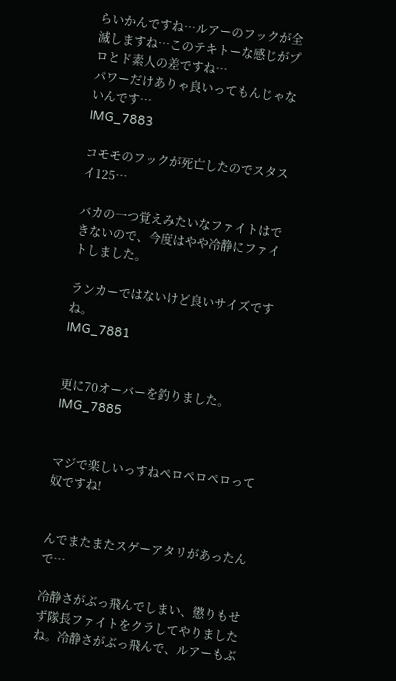らいかんですね…ルアーのフックが全滅しますね…このテキトーな感じがプロとド素人の差ですね…
パワーだけありゃ良いってもんじゃないんです…
IMG_7883

コモモのフックが死亡したのでスタスイ125…

バカの一つ覚えみたいなファイトはできないので、今度はやや冷静にファイトしました。

ランカーではないけど良いサイズですね。
IMG_7881


更に70オーバーを釣りました。
IMG_7885


マジで楽しいっすねペロペロペロって奴ですね!


んでまたまたスゲーアタリがあったんで…

冷静さがぶっ飛んでしまい、懲りもせず隊長ファイトをクラしてやりましたね。冷静さがぶっ飛んで、ルアーもぶ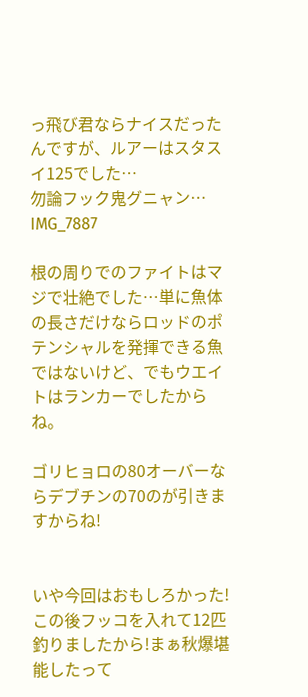っ飛び君ならナイスだったんですが、ルアーはスタスイ125でした…
勿論フック鬼グニャン…
IMG_7887

根の周りでのファイトはマジで壮絶でした…単に魚体の長さだけならロッドのポテンシャルを発揮できる魚ではないけど、でもウエイトはランカーでしたからね。

ゴリヒョロの80オーバーならデブチンの70のが引きますからね!


いや今回はおもしろかった!この後フッコを入れて12匹釣りましたから!まぁ秋爆堪能したって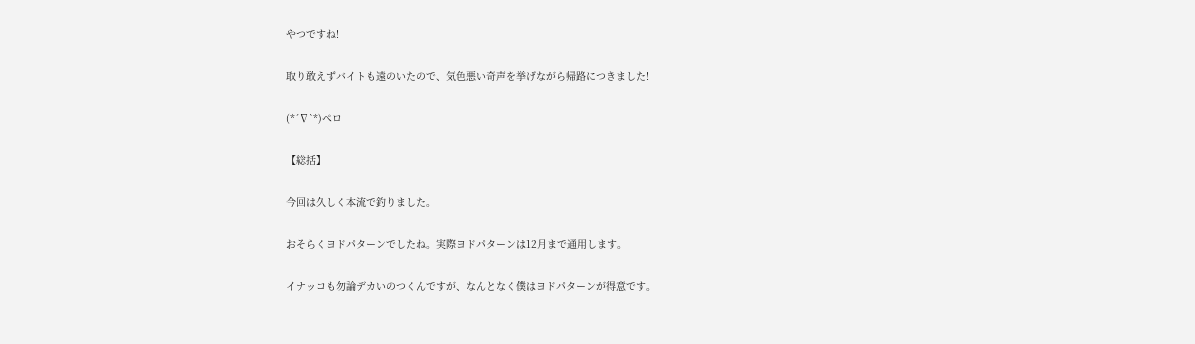やつですね!

取り敢えずバイトも遠のいたので、気色悪い奇声を挙げながら帰路につきました!

(*´∇`*)ペロ

【総括】

今回は久しく本流で釣りました。

おそらくヨドパターンでしたね。実際ヨドパターンは12月まで通用します。

イナッコも勿論デカいのつくんですが、なんとなく僕はヨドパターンが得意です。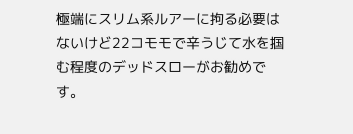極端にスリム系ルアーに拘る必要はないけど22コモモで辛うじて水を掴む程度のデッドスローがお勧めです。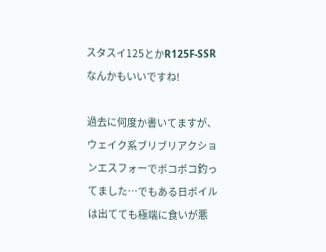スタスイ125とかR125F-SSRなんかもいいですね!

過去に何度か書いてますが、ウェイク系ブリブリアクションエスフォーでボコボコ釣ってました…でもある日ボイルは出てても極端に食いが悪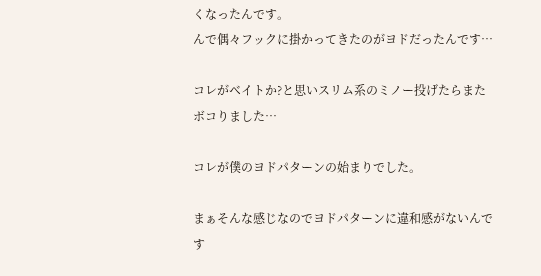くなったんです。
んで偶々フックに掛かってきたのがヨドだったんです…

コレがベイトか?と思いスリム系のミノー投げたらまたボコりました…

コレが僕のヨドパターンの始まりでした。

まぁそんな感じなのでヨドパターンに違和感がないんです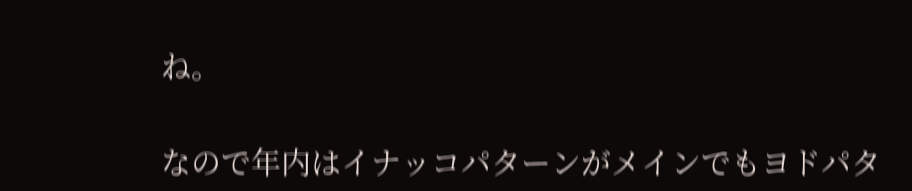ね。

なので年内はイナッコパターンがメインでもヨドパタ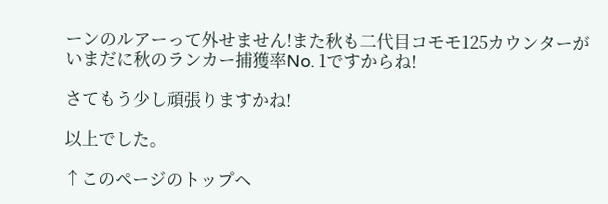ーンのルアーって外せません!また秋も二代目コモモ125カウンターがいまだに秋のランカー捕獲率No. 1ですからね!

さてもう少し頑張りますかね!

以上でした。

↑このページのトップヘ